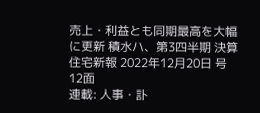売上・利益とも同期最高を大幅に更新 積水ハ、第3四半期 決算
住宅新報 2022年12月20日 号 12面
連載: 人事・訃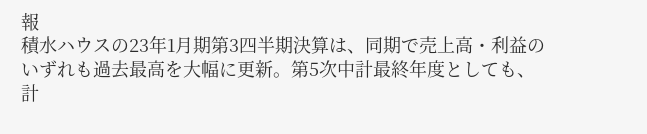報
積水ハウスの23年1月期第3四半期決算は、同期で売上高・利益のいずれも過去最高を大幅に更新。第5次中計最終年度としても、計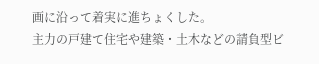画に沿って着実に進ちょくした。
主力の戸建て住宅や建築・土木などの請負型ビ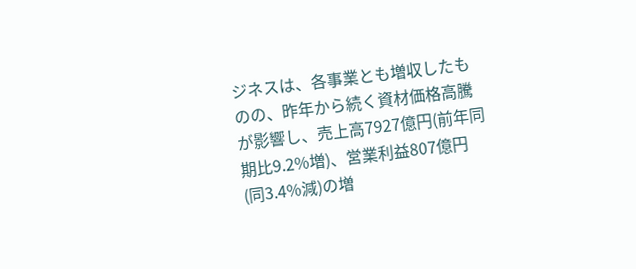ジネスは、各事業とも増収したものの、昨年から続く資材価格高騰が影響し、売上高7927億円(前年同期比9.2%増)、営業利益807億円(同3.4%減)の増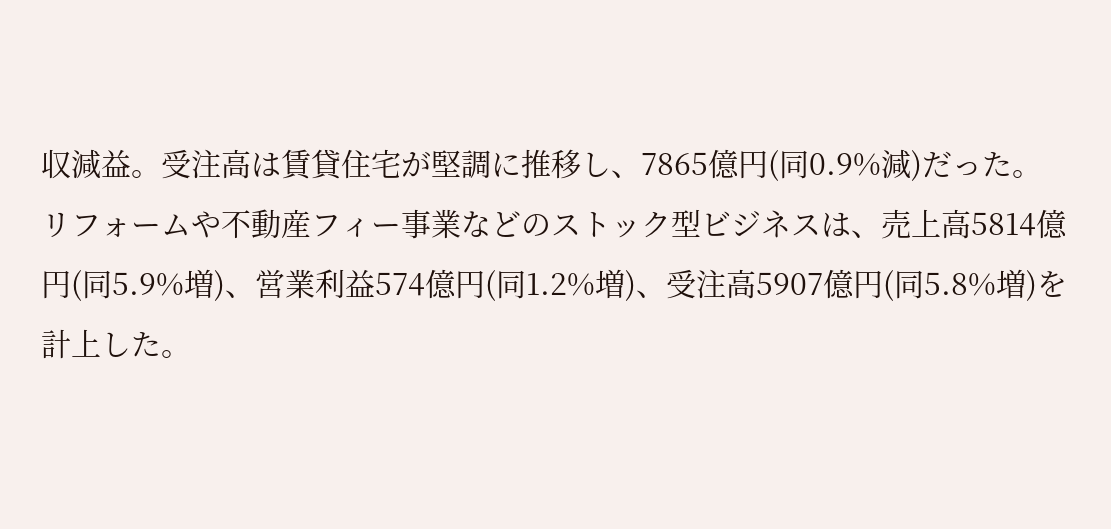収減益。受注高は賃貸住宅が堅調に推移し、7865億円(同0.9%減)だった。
リフォームや不動産フィー事業などのストック型ビジネスは、売上高5814億円(同5.9%増)、営業利益574億円(同1.2%増)、受注高5907億円(同5.8%増)を計上した。